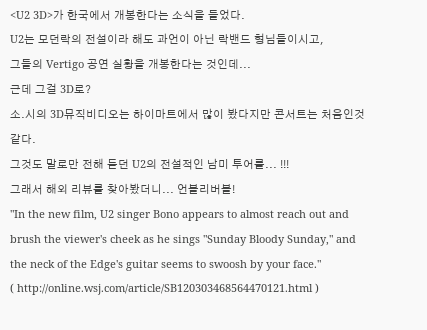<U2 3D>가 한국에서 개봉한다는 소식을 들었다.
U2는 모던락의 전설이라 해도 과언이 아닌 락밴드 형님들이시고,
그들의 Vertigo 공연 실황을 개봉한다는 것인데...
근데 그걸 3D로?
소.시의 3D뮤직비디오는 하이마트에서 많이 봤다지만 콘서트는 처음인것 같다.
그것도 말로만 전해 듣던 U2의 전설적인 남미 투어를... !!!
그래서 해외 리뷰를 찾아봤더니... 언블리버블!
"In the new film, U2 singer Bono appears to almost reach out and brush the viewer's cheek as he sings "Sunday Bloody Sunday," and the neck of the Edge's guitar seems to swoosh by your face."
( http://online.wsj.com/article/SB120303468564470121.html )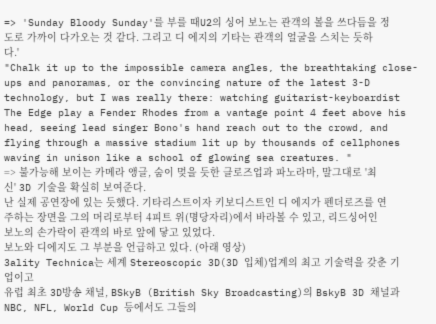=> 'Sunday Bloody Sunday'를 부를 때U2의 싱어 보노는 관객의 볼을 쓰다듬을 정도로 가까이 다가오는 것 같다. 그리고 디 에지의 기타는 관객의 얼굴을 스치는 듯하다.'
"Chalk it up to the impossible camera angles, the breathtaking close-ups and panoramas, or the convincing nature of the latest 3-D technology, but I was really there: watching guitarist-keyboardist The Edge play a Fender Rhodes from a vantage point 4 feet above his head, seeing lead singer Bono's hand reach out to the crowd, and flying through a massive stadium lit up by thousands of cellphones waving in unison like a school of glowing sea creatures. "
=> 불가능해 보이는 카메라 앵글, 숨이 멎을 듯한 클로즈업과 파노라마, 말그대로 '최신' 3D 기술을 확실히 보여준다.
난 실제 공연장에 있는 듯했다. 기타리스트이자 키보디스트인 디 에지가 펜더로즈를 연주하는 장면을 그의 머리로부터 4피트 위(명당자리)에서 바라볼 수 있고, 리드싱어인 보노의 손가락이 관객의 바로 앞에 닿고 있었다.
보노와 디에지도 그 부분을 언급하고 있다. (아래 영상)
3ality Technica는 세계 Stereoscopic 3D(3D 입체)업계의 최고 기술력을 갖춘 기업이고
유럽 최초 3D방송 채널, BSkyB (British Sky Broadcasting)의 BskyB 3D 채널과 NBC, NFL, World Cup 등에서도 그들의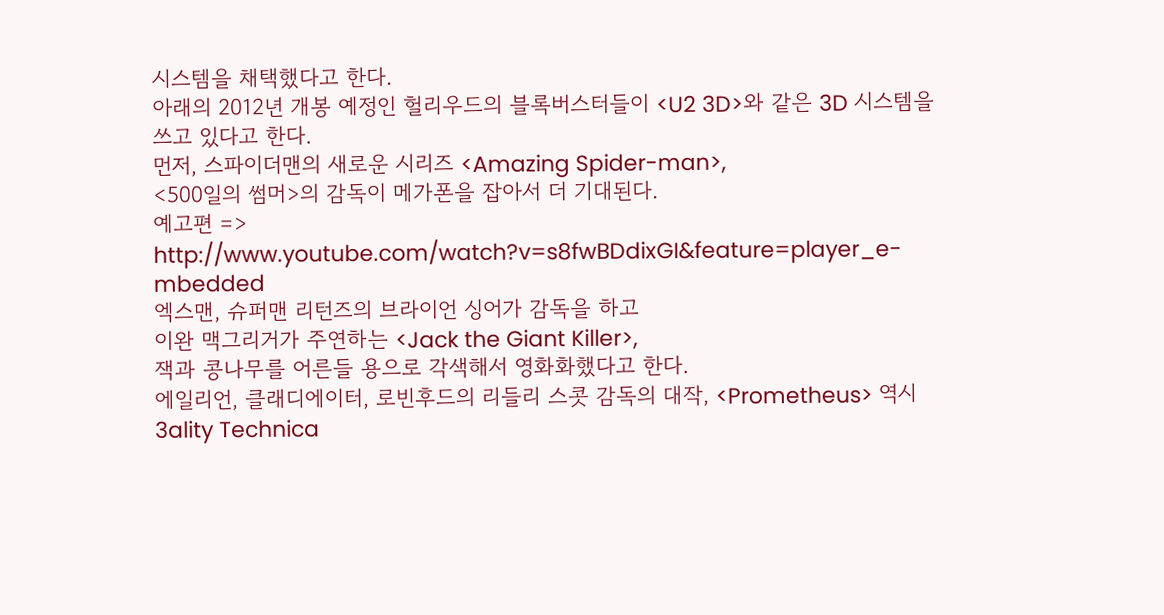시스템을 채택했다고 한다.
아래의 2012년 개봉 예정인 헐리우드의 블록버스터들이 <U2 3D>와 같은 3D 시스템을 쓰고 있다고 한다.
먼저, 스파이더맨의 새로운 시리즈 <Amazing Spider-man>,
<500일의 썸머>의 감독이 메가폰을 잡아서 더 기대된다.
예고편 => http://www.youtube.com/watch?v=s8fwBDdixGI&feature=player_e-mbedded
엑스맨, 슈퍼맨 리턴즈의 브라이언 싱어가 감독을 하고
이완 맥그리거가 주연하는 <Jack the Giant Killer>,
잭과 콩나무를 어른들 용으로 각색해서 영화화했다고 한다.
에일리언, 클래디에이터, 로빈후드의 리들리 스콧 감독의 대작, <Prometheus> 역시 3ality Technica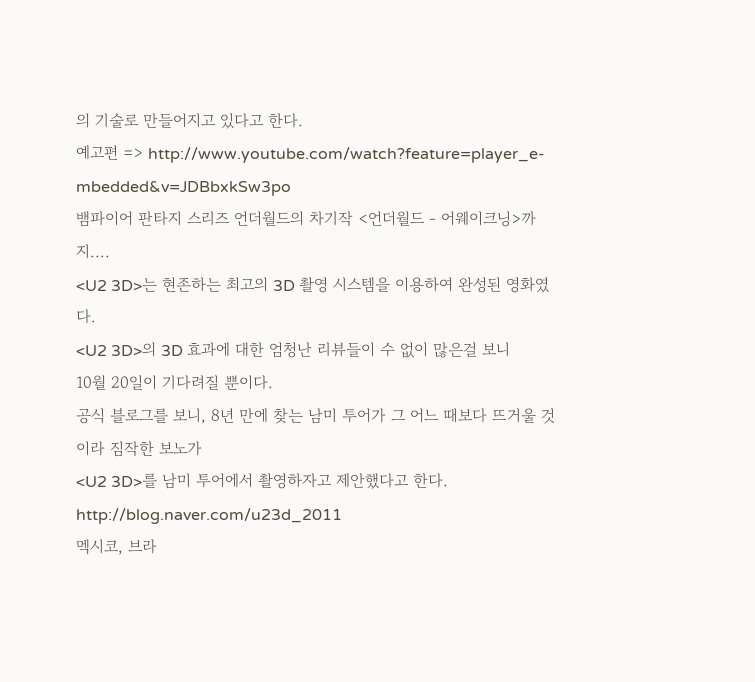의 기술로 만들어지고 있다고 한다.
예고편 => http://www.youtube.com/watch?feature=player_e-mbedded&v=JDBbxkSw3po
뱀파이어 판타지 스리즈 언더월드의 차기작 <언더월드 - 어웨이크닝>까지....
<U2 3D>는 현존하는 최고의 3D 촬영 시스템을 이용하여 완성된 영화였다.
<U2 3D>의 3D 효과에 대한 엄청난 리뷰들이 수 없이 많은걸 보니
10월 20일이 기다려질 뿐이다.
공식 블로그를 보니, 8년 만에 찾는 남미 투어가 그 어느 때보다 뜨거울 것이라 짐작한 보노가
<U2 3D>를 남미 투어에서 촬영하자고 제안했다고 한다.
http://blog.naver.com/u23d_2011
멕시코, 브라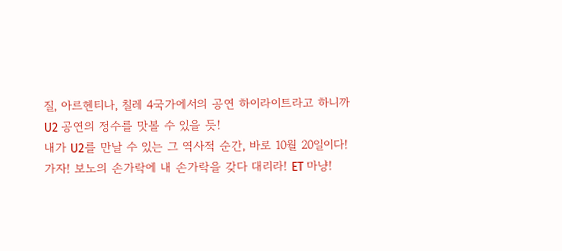질, 아르헨티나, 칠레 4국가에서의 공연 하이라이트라고 하니까
U2 공연의 정수를 맛볼 수 있을 듯!
내가 U2를 만날 수 있는 그 역사적 순간, 바로 10월 20일이다!
가자! 보노의 손가락에 내 손가락을 갖다 대리라! ET 마냥!